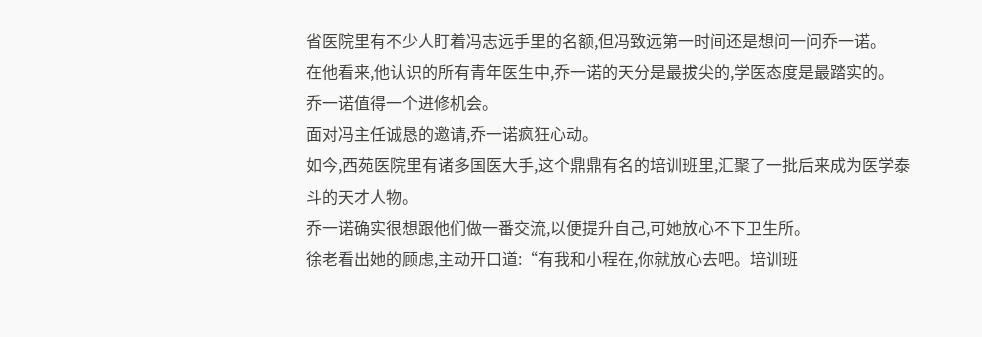省医院里有不少人盯着冯志远手里的名额,但冯致远第一时间还是想问一问乔一诺。
在他看来,他认识的所有青年医生中,乔一诺的天分是最拔尖的,学医态度是最踏实的。
乔一诺值得一个进修机会。
面对冯主任诚恳的邀请,乔一诺疯狂心动。
如今,西苑医院里有诸多国医大手,这个鼎鼎有名的培训班里,汇聚了一批后来成为医学泰斗的天才人物。
乔一诺确实很想跟他们做一番交流,以便提升自己,可她放心不下卫生所。
徐老看出她的顾虑,主动开口道:“有我和小程在,你就放心去吧。培训班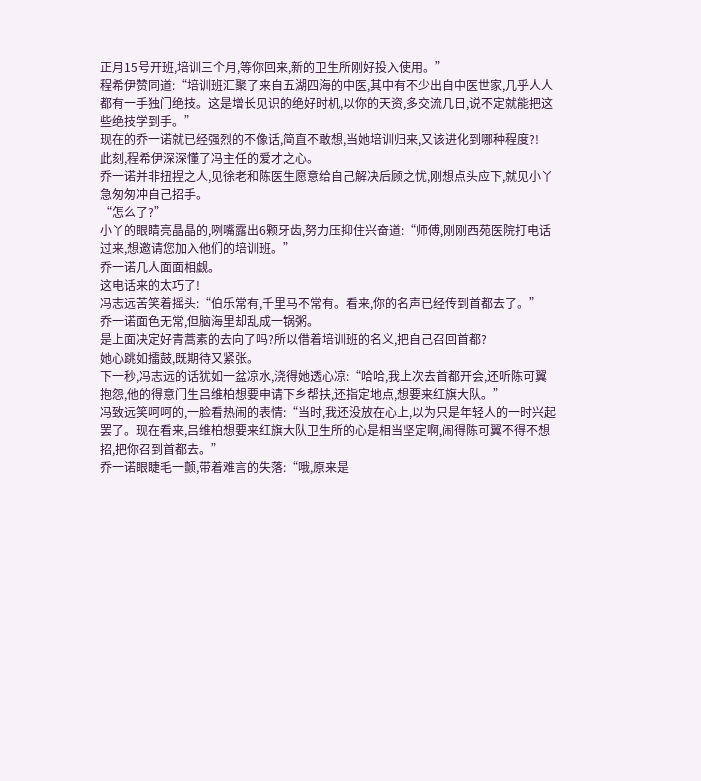正月15号开班,培训三个月,等你回来,新的卫生所刚好投入使用。”
程希伊赞同道:“培训班汇聚了来自五湖四海的中医,其中有不少出自中医世家,几乎人人都有一手独门绝技。这是增长见识的绝好时机,以你的天资,多交流几日,说不定就能把这些绝技学到手。”
现在的乔一诺就已经强烈的不像话,简直不敢想,当她培训归来,又该进化到哪种程度?!
此刻,程希伊深深懂了冯主任的爱才之心。
乔一诺并非扭捏之人,见徐老和陈医生愿意给自己解决后顾之忧,刚想点头应下,就见小丫急匆匆冲自己招手。
“怎么了?”
小丫的眼睛亮晶晶的,咧嘴露出6颗牙齿,努力压抑住兴奋道:“师傅,刚刚西苑医院打电话过来,想邀请您加入他们的培训班。”
乔一诺几人面面相觑。
这电话来的太巧了!
冯志远苦笑着摇头:“伯乐常有,千里马不常有。看来,你的名声已经传到首都去了。”
乔一诺面色无常,但脑海里却乱成一锅粥。
是上面决定好青蒿素的去向了吗?所以借着培训班的名义,把自己召回首都?
她心跳如擂鼓,既期待又紧张。
下一秒,冯志远的话犹如一盆凉水,浇得她透心凉:“哈哈,我上次去首都开会,还听陈可翼抱怨,他的得意门生吕维柏想要申请下乡帮扶,还指定地点,想要来红旗大队。”
冯致远笑呵呵的,一脸看热闹的表情:“当时,我还没放在心上,以为只是年轻人的一时兴起罢了。现在看来,吕维柏想要来红旗大队卫生所的心是相当坚定啊,闹得陈可翼不得不想招,把你召到首都去。”
乔一诺眼睫毛一颤,带着难言的失落:“哦,原来是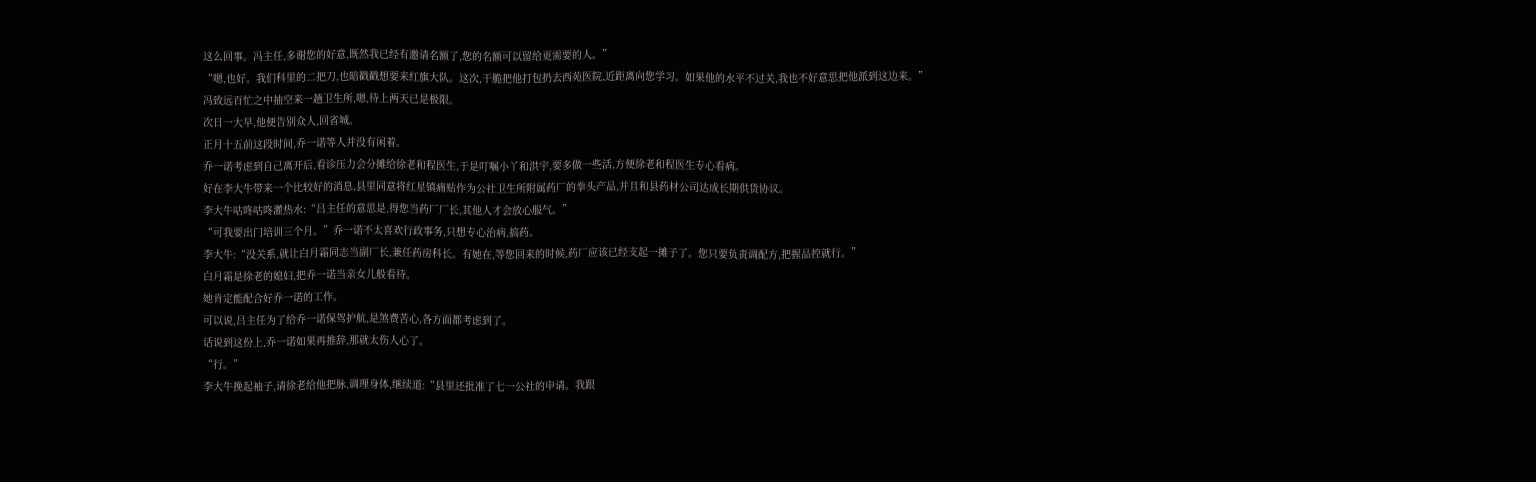这么回事。冯主任,多谢您的好意,既然我已经有邀请名额了,您的名额可以留给更需要的人。”
“嗯,也好。我们科里的二把刀,也暗戳戳想要来红旗大队。这次,干脆把他打包扔去西苑医院,近距离向您学习。如果他的水平不过关,我也不好意思把他派到这边来。”
冯致远百忙之中抽空来一趟卫生所,嗯,待上两天已是极限。
次日一大早,他便告别众人,回省城。
正月十五前这段时间,乔一诺等人并没有闲着。
乔一诺考虑到自己离开后,看诊压力会分摊给徐老和程医生,于是叮嘱小丫和洪宇,要多做一些活,方便徐老和程医生专心看病。
好在李大牛带来一个比较好的消息,县里同意将红星镇痛贴作为公社卫生所附属药厂的拳头产品,并且和县药材公司达成长期供货协议。
李大牛咕咚咕咚灌热水:“吕主任的意思是,得您当药厂厂长,其他人才会放心服气。”
“可我要出门培训三个月。”乔一诺不太喜欢行政事务,只想专心治病,搞药。
李大牛:“没关系,就让白月霜同志当副厂长,兼任药房科长。有她在,等您回来的时候,药厂应该已经支起一摊子了。您只要负责调配方,把握品控就行。”
白月霜是徐老的媳妇,把乔一诺当亲女儿般看待。
她肯定能配合好乔一诺的工作。
可以说,吕主任为了给乔一诺保驾护航,是煞费苦心,各方面都考虑到了。
话说到这份上,乔一诺如果再推辞,那就太伤人心了。
“行。”
李大牛挽起袖子,请徐老给他把脉,调理身体,继续道:“县里还批准了七一公社的申请。我跟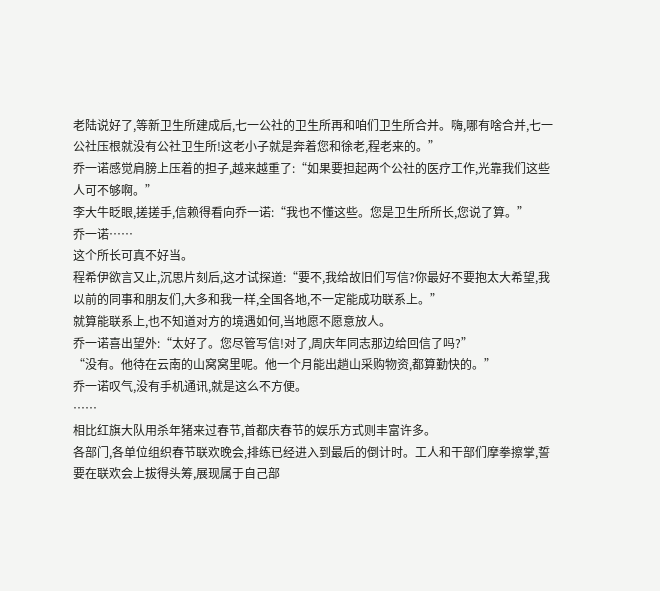老陆说好了,等新卫生所建成后,七一公社的卫生所再和咱们卫生所合并。嗨,哪有啥合并,七一公社压根就没有公社卫生所!这老小子就是奔着您和徐老,程老来的。”
乔一诺感觉肩膀上压着的担子,越来越重了:“如果要担起两个公社的医疗工作,光靠我们这些人可不够啊。”
李大牛眨眼,搓搓手,信赖得看向乔一诺:“我也不懂这些。您是卫生所所长,您说了算。”
乔一诺……
这个所长可真不好当。
程希伊欲言又止,沉思片刻后,这才试探道:“要不,我给故旧们写信?你最好不要抱太大希望,我以前的同事和朋友们,大多和我一样,全国各地,不一定能成功联系上。”
就算能联系上,也不知道对方的境遇如何,当地愿不愿意放人。
乔一诺喜出望外:“太好了。您尽管写信!对了,周庆年同志那边给回信了吗?”
“没有。他待在云南的山窝窝里呢。他一个月能出趟山采购物资,都算勤快的。”
乔一诺叹气,没有手机通讯,就是这么不方便。
……
相比红旗大队用杀年猪来过春节,首都庆春节的娱乐方式则丰富许多。
各部门,各单位组织春节联欢晚会,排练已经进入到最后的倒计时。工人和干部们摩拳擦掌,誓要在联欢会上拔得头筹,展现属于自己部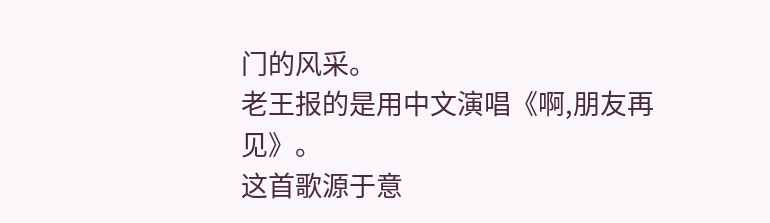门的风采。
老王报的是用中文演唱《啊,朋友再见》。
这首歌源于意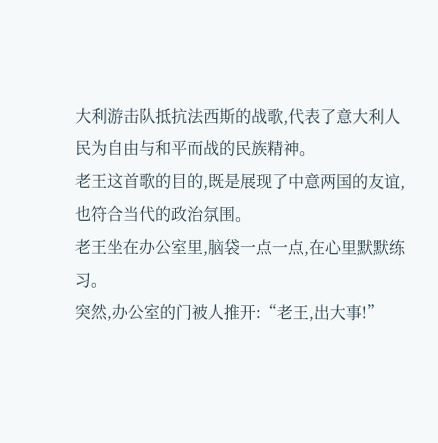大利游击队抵抗法西斯的战歌,代表了意大利人民为自由与和平而战的民族精神。
老王这首歌的目的,既是展现了中意两国的友谊,也符合当代的政治氛围。
老王坐在办公室里,脑袋一点一点,在心里默默练习。
突然,办公室的门被人推开:“老王,出大事!”